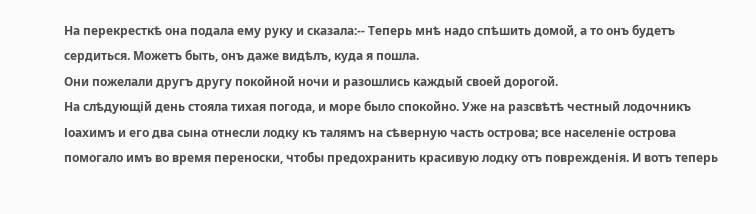На перекресткѣ она подала ему руку и сказала:-- Теперь мнѣ надо спѣшить домой, а то онъ будетъ сердиться. Можетъ быть, онъ даже видѣлъ, куда я пошла.
Они пожелали другъ другу покойной ночи и разошлись каждый своей дорогой.
На слѣдующій день стояла тихая погода, и море было спокойно. Уже на разсвѣтѣ честный лодочникъ Іоахимъ и его два сына отнесли лодку къ талямъ на сѣверную часть острова; все населеніе острова помогало имъ во время переноски, чтобы предохранить красивую лодку отъ поврежденія. И вотъ теперь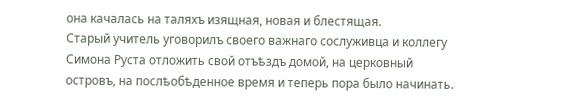она качалась на таляхъ изящная, новая и блестящая.
Старый учитель уговорилъ своего важнаго сослуживца и коллегу Симона Руста отложить свой отъѣздъ домой, на церковный островъ, на послѣобѣденное время и теперь пора было начинать.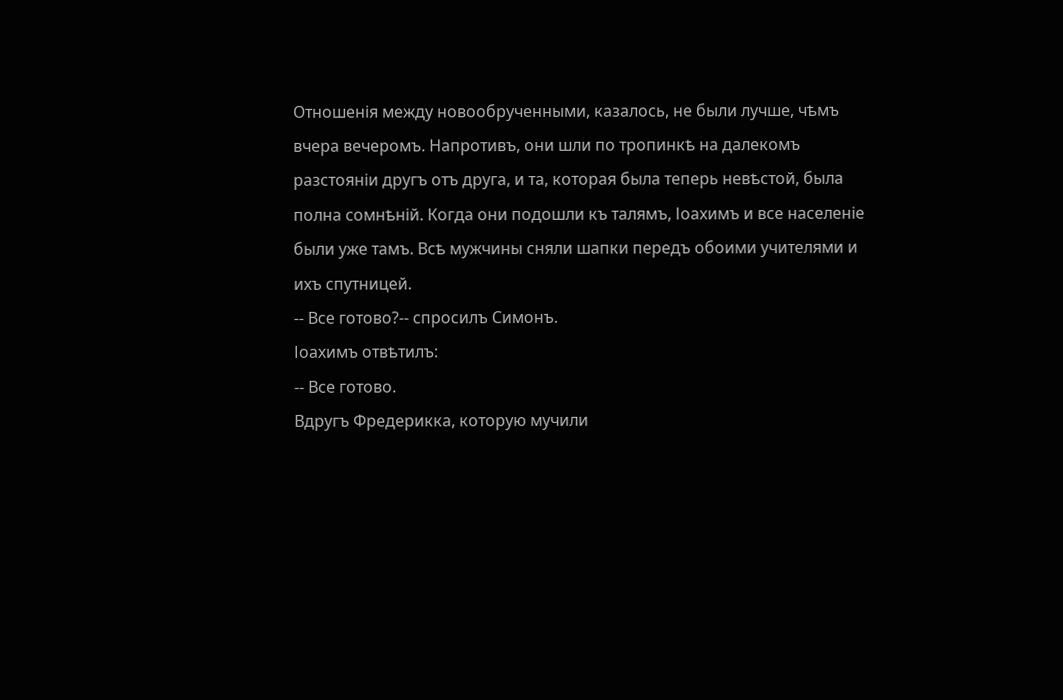Отношенія между новообрученными, казалось, не были лучше, чѣмъ вчера вечеромъ. Напротивъ, они шли по тропинкѣ на далекомъ разстояніи другъ отъ друга, и та, которая была теперь невѣстой, была полна сомнѣній. Когда они подошли къ талямъ, Іоахимъ и все населеніе были уже тамъ. Всѣ мужчины сняли шапки передъ обоими учителями и ихъ спутницей.
-- Все готово?-- спросилъ Симонъ.
Іоахимъ отвѣтилъ:
-- Все готово.
Вдругъ Фредерикка, которую мучили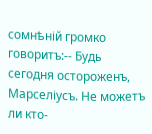сомнѣній громко говоритъ:-- Будь сегодня остороженъ, Марселіусъ. Не можетъ ли кто-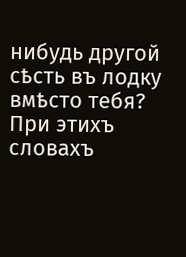нибудь другой сѣсть въ лодку вмѣсто тебя?
При этихъ словахъ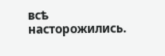всѣ насторожились.